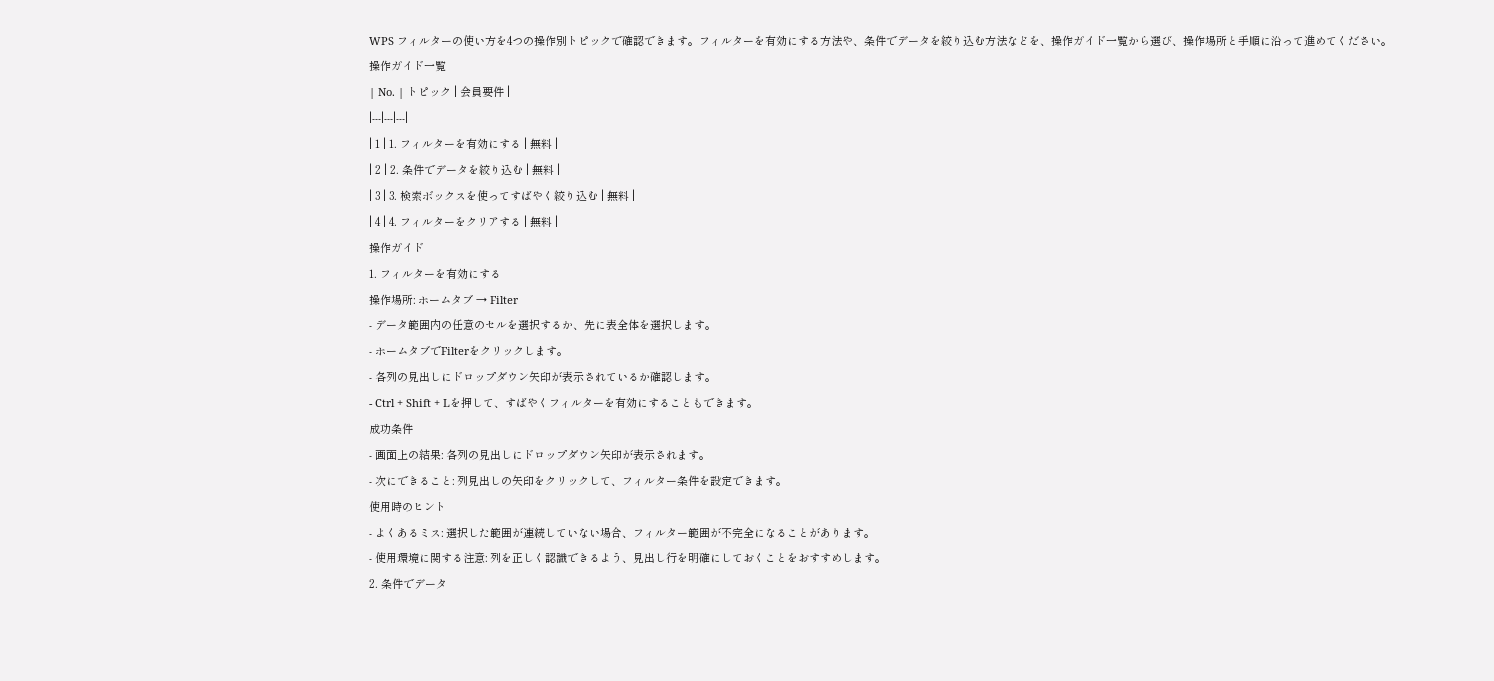WPS フィルターの使い方を4つの操作別トピックで確認できます。フィルターを有効にする方法や、条件でデータを絞り込む方法などを、操作ガイド一覧から選び、操作場所と手順に沿って進めてください。
操作ガイド一覧
| No. | トピック | 会員要件 |
|---|---|---|
| 1 | 1. フィルターを有効にする | 無料 |
| 2 | 2. 条件でデータを絞り込む | 無料 |
| 3 | 3. 検索ボックスを使ってすばやく絞り込む | 無料 |
| 4 | 4. フィルターをクリアする | 無料 |
操作ガイド
1. フィルターを有効にする
操作場所: ホームタブ → Filter
- データ範囲内の任意のセルを選択するか、先に表全体を選択します。
- ホームタブでFilterをクリックします。
- 各列の見出しにドロップダウン矢印が表示されているか確認します。
- Ctrl + Shift + Lを押して、すばやくフィルターを有効にすることもできます。
成功条件
- 画面上の結果: 各列の見出しにドロップダウン矢印が表示されます。
- 次にできること: 列見出しの矢印をクリックして、フィルター条件を設定できます。
使用時のヒント
- よくあるミス: 選択した範囲が連続していない場合、フィルター範囲が不完全になることがあります。
- 使用環境に関する注意: 列を正しく認識できるよう、見出し行を明確にしておくことをおすすめします。
2. 条件でデータ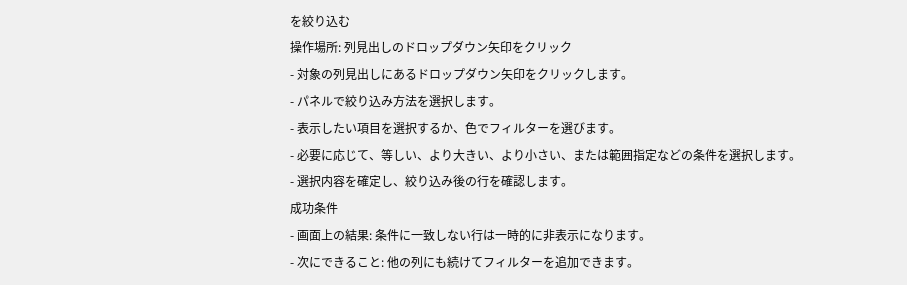を絞り込む
操作場所: 列見出しのドロップダウン矢印をクリック
- 対象の列見出しにあるドロップダウン矢印をクリックします。
- パネルで絞り込み方法を選択します。
- 表示したい項目を選択するか、色でフィルターを選びます。
- 必要に応じて、等しい、より大きい、より小さい、または範囲指定などの条件を選択します。
- 選択内容を確定し、絞り込み後の行を確認します。
成功条件
- 画面上の結果: 条件に一致しない行は一時的に非表示になります。
- 次にできること: 他の列にも続けてフィルターを追加できます。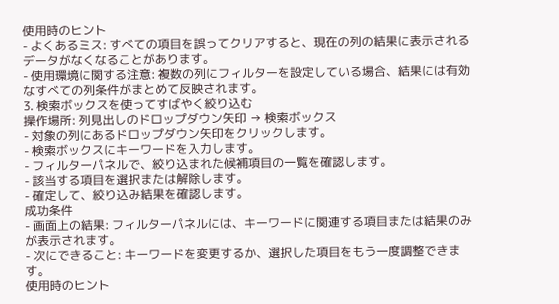使用時のヒント
- よくあるミス: すべての項目を誤ってクリアすると、現在の列の結果に表示されるデータがなくなることがあります。
- 使用環境に関する注意: 複数の列にフィルターを設定している場合、結果には有効なすべての列条件がまとめて反映されます。
3. 検索ボックスを使ってすばやく絞り込む
操作場所: 列見出しのドロップダウン矢印 → 検索ボックス
- 対象の列にあるドロップダウン矢印をクリックします。
- 検索ボックスにキーワードを入力します。
- フィルターパネルで、絞り込まれた候補項目の一覧を確認します。
- 該当する項目を選択または解除します。
- 確定して、絞り込み結果を確認します。
成功条件
- 画面上の結果: フィルターパネルには、キーワードに関連する項目または結果のみが表示されます。
- 次にできること: キーワードを変更するか、選択した項目をもう一度調整できます。
使用時のヒント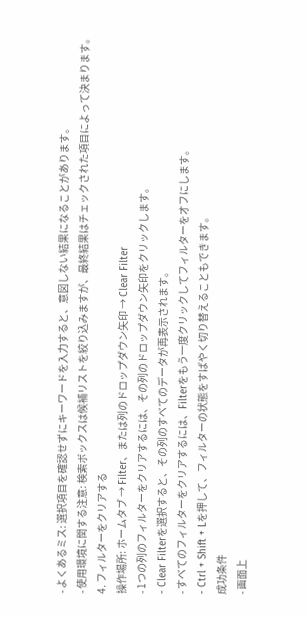- よくあるミス: 選択項目を確認せずにキーワードを入力すると、意図しない結果になることがあります。
- 使用環境に関する注意: 検索ボックスは候補リストを絞り込みますが、最終結果はチェックされた項目によって決まります。
4. フィルターをクリアする
操作場所: ホームタブ → Filter、または列のドロップダウン矢印 → Clear Filter
- 1つの列のフィルターをクリアするには、その列のドロップダウン矢印をクリックします。
- Clear Filterを選択すると、その列のすべてのデータが再表示されます。
- すべてのフィルターをクリアするには、Filterをもう一度クリックしてフィルターをオフにします。
- Ctrl + Shift + Lを押して、フィルターの状態をすばやく切り替えることもできます。
成功条件
- 画面上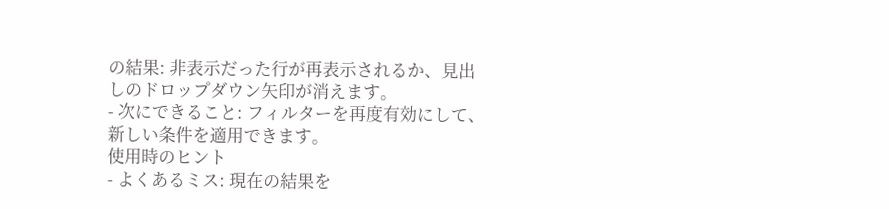の結果: 非表示だった行が再表示されるか、見出しのドロップダウン矢印が消えます。
- 次にできること: フィルターを再度有効にして、新しい条件を適用できます。
使用時のヒント
- よくあるミス: 現在の結果を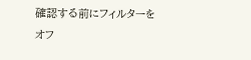確認する前にフィルターをオフ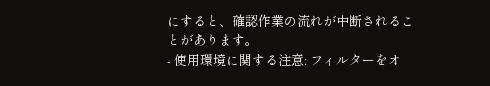にすると、確認作業の流れが中断されることがあります。
- 使用環境に関する注意: フィルターをオ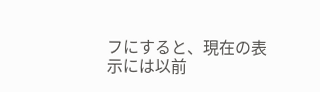フにすると、現在の表示には以前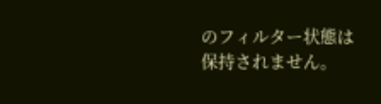のフィルター状態は保持されません。